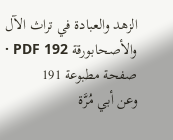الزهد والعبادة في تراث الآل والأصحابورقة PDF 192 · صفحة مطبوعة 191
وعن أبي مُرَّة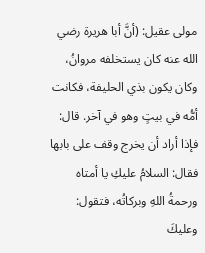مولى عقيل: (أنَّ أبا هريرة رضي الله عنه كان يستخلفه مروانُ، وكان يكون بذي الحليفة، فكانت أمُّه في بيتٍ وهو في آخر. قال: فإذا أراد أن يخرج وقف على بابها فقال: السلامُ عليكِ يا أمتاه ورحمةُ اللهِ وبركاتُه، فتقول: وعليكَ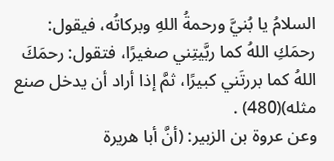السلامُ يا بُنيَّ ورحمةُ اللهِ وبركاتُه، فيقول: رحمَكِ اللهُ كما ربَّيتِني صغيرًا، فتقول: رحمَكَ اللهُ كما بررتَني كبيرًا، ثمَّ إذا أراد أن يدخل صنع مثله)(480) .
وعن عروة بن الزبير: (أنَّ أبا هريرة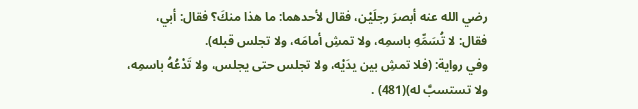رضي الله عنه أبصرَ رجلَيْن، فقال لأحدهما: ما هذا منكَ؟ فقال: أبي، فقال: لا تُسَمِّهِ باسمِه، ولا تمشِ أمامَه، ولا تجلس قبله).
وفي رواية: (فلا تمشِ بين يدَيْه، ولا تجلس حتى يجلس، ولا تَدْعُهُ باسمِه، ولا تستسبَّ له)(481) .